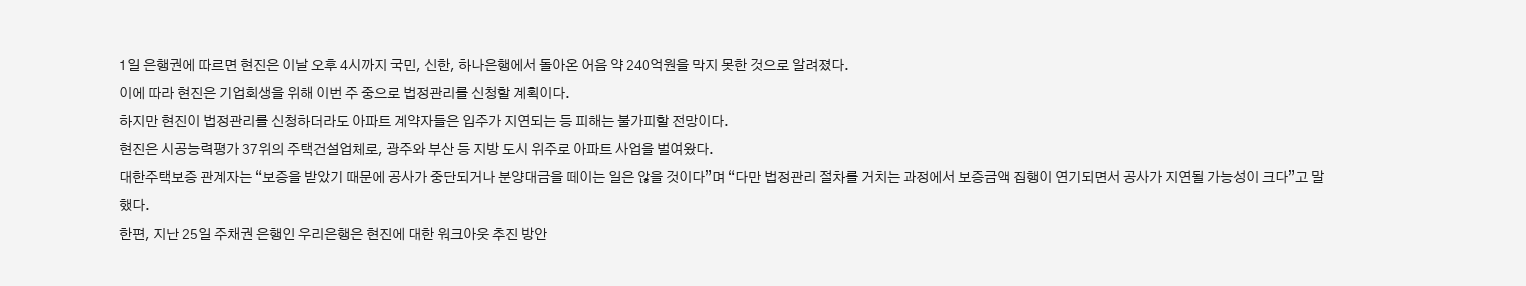1일 은행권에 따르면 현진은 이날 오후 4시까지 국민, 신한, 하나은행에서 돌아온 어음 약 240억원을 막지 못한 것으로 알려졌다.
이에 따라 현진은 기업회생을 위해 이번 주 중으로 법정관리를 신청할 계획이다.
하지만 현진이 법정관리를 신청하더라도 아파트 계약자들은 입주가 지연되는 등 피해는 불가피할 전망이다.
현진은 시공능력평가 37위의 주택건설업체로, 광주와 부산 등 지방 도시 위주로 아파트 사업을 벌여왔다.
대한주택보증 관계자는 “보증을 받았기 때문에 공사가 중단되거나 분양대금을 떼이는 일은 않을 것이다”며 “다만 법정관리 절차를 거치는 과정에서 보증금액 집행이 연기되면서 공사가 지연될 가능성이 크다”고 말했다.
한편, 지난 25일 주채권 은행인 우리은행은 현진에 대한 워크아웃 추진 방안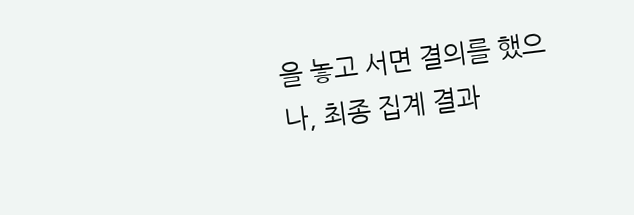을 놓고 서면 결의를 했으나, 최종 집계 결과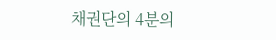채권단의 4분의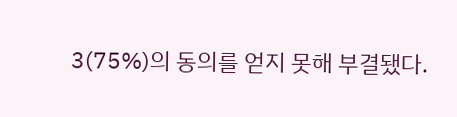3(75%)의 동의를 얻지 못해 부결됐다.